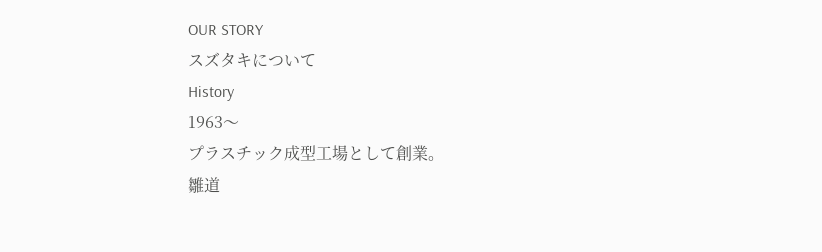OUR STORY
スズタキについて
History
1963〜
プラスチック成型工場として創業。
雛道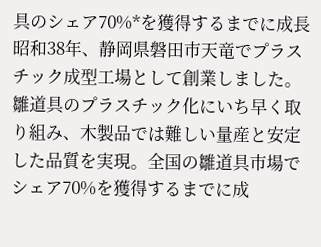具のシェア70%*を獲得するまでに成長
昭和38年、静岡県磐田市天竜でプラスチック成型工場として創業しました。雛道具のプラスチック化にいち早く取り組み、木製品では難しい量産と安定した品質を実現。全国の雛道具市場でシェア70%を獲得するまでに成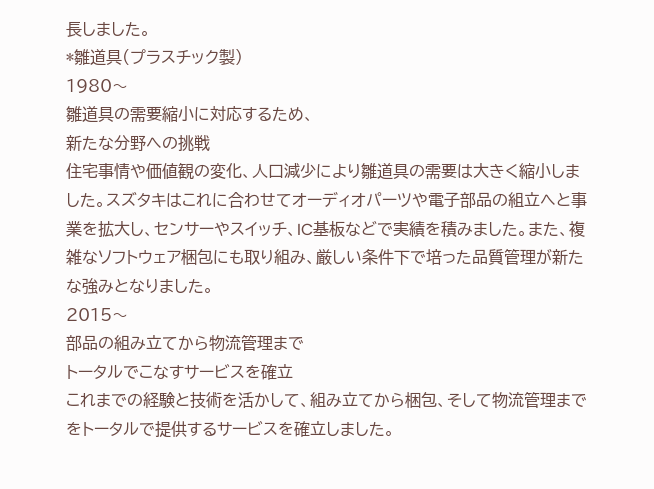長しました。
*雛道具(プラスチック製)
1980〜
雛道具の需要縮小に対応するため、
新たな分野への挑戦
住宅事情や価値観の変化、人口減少により雛道具の需要は大きく縮小しました。スズタキはこれに合わせてオーディオパーツや電子部品の組立へと事業を拡大し、センサーやスイッチ、IC基板などで実績を積みました。また、複雑なソフトウェア梱包にも取り組み、厳しい条件下で培った品質管理が新たな強みとなりました。
2015〜
部品の組み立てから物流管理まで
トータルでこなすサービスを確立
これまでの経験と技術を活かして、組み立てから梱包、そして物流管理までをトータルで提供するサービスを確立しました。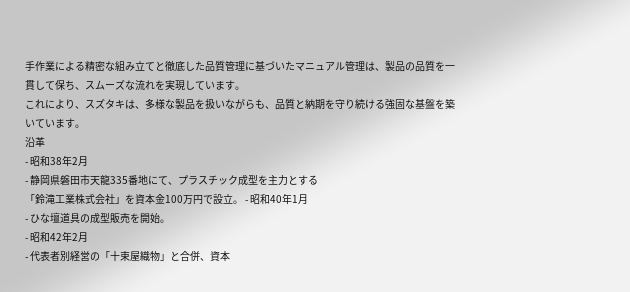手作業による精密な組み立てと徹底した品質管理に基づいたマニュアル管理は、製品の品質を一貫して保ち、スムーズな流れを実現しています。
これにより、スズタキは、多様な製品を扱いながらも、品質と納期を守り続ける強固な基盤を築いています。
沿革
- 昭和38年2月
- 静岡県磐田市天龍335番地にて、プラスチック成型を主力とする
「鈴滝工業株式会社」を資本金100万円で設立。 - 昭和40年1月
- ひな壇道具の成型販売を開始。
- 昭和42年2月
- 代表者別経営の「十束屋織物」と合併、資本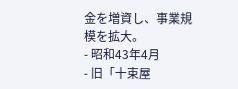金を増資し、事業規模を拡大。
- 昭和43年4月
- 旧「十束屋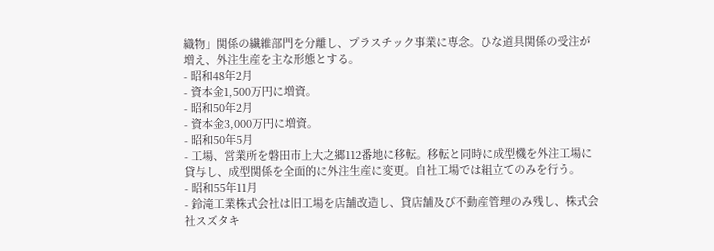織物」関係の繊維部門を分離し、プラスチック事業に専念。ひな道具関係の受注が増え、外注生産を主な形態とする。
- 昭和48年2月
- 資本金1,500万円に増資。
- 昭和50年2月
- 資本金3,000万円に増資。
- 昭和50年5月
- 工場、営業所を磐田市上大之郷112番地に移転。移転と同時に成型機を外注工場に貸与し、成型関係を全面的に外注生産に変更。自社工場では組立てのみを行う。
- 昭和55年11月
- 鈴滝工業株式会社は旧工場を店舗改造し、貸店舗及び不動産管理のみ残し、株式会社スズタキ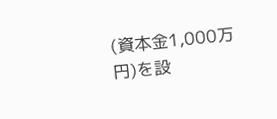(資本金1,000万円)を設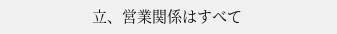立、営業関係はすべて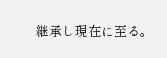継承し現在に至る。